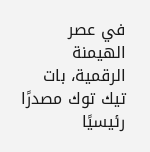في عصر الهيمنة الرقمية، بات تيك توك مصدرًا رئيسيًا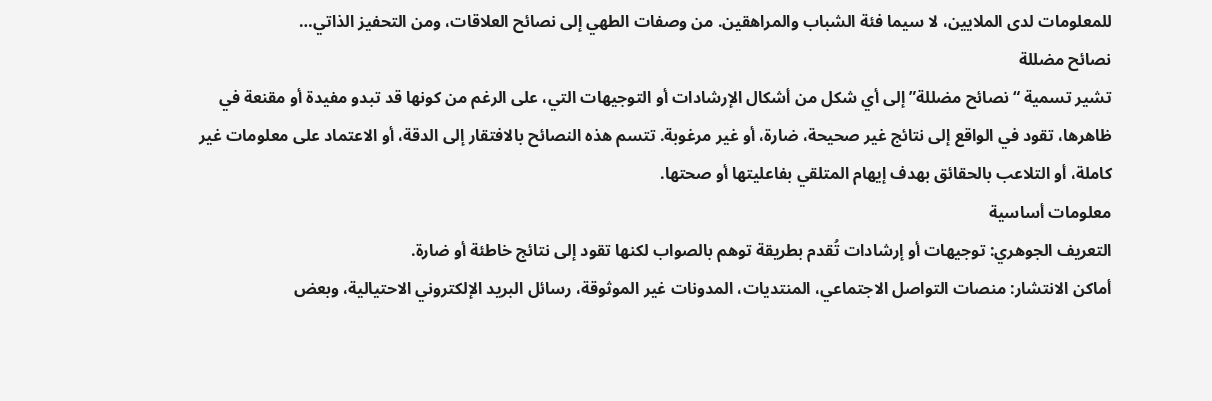للمعلومات لدى الملايين، لا سيما فئة الشباب والمراهقين. من وصفات الطهي إلى نصائح العلاقات، ومن التحفيز الذاتي…
نصائح مضللة
تشير تسمية “نصائح مضللة” إلى أي شكل من أشكال الإرشادات أو التوجيهات التي، على الرغم من كونها قد تبدو مفيدة أو مقنعة في ظاهرها، تقود في الواقع إلى نتائج غير صحيحة، ضارة، أو غير مرغوبة. تتسم هذه النصائح بالافتقار إلى الدقة، أو الاعتماد على معلومات غير كاملة، أو التلاعب بالحقائق بهدف إيهام المتلقي بفاعليتها أو صحتها.
معلومات أساسية
التعريف الجوهري: توجيهات أو إرشادات تُقدم بطريقة توهم بالصواب لكنها تقود إلى نتائج خاطئة أو ضارة.
أماكن الانتشار: منصات التواصل الاجتماعي، المنتديات، المدونات غير الموثوقة، رسائل البريد الإلكتروني الاحتيالية، وبعض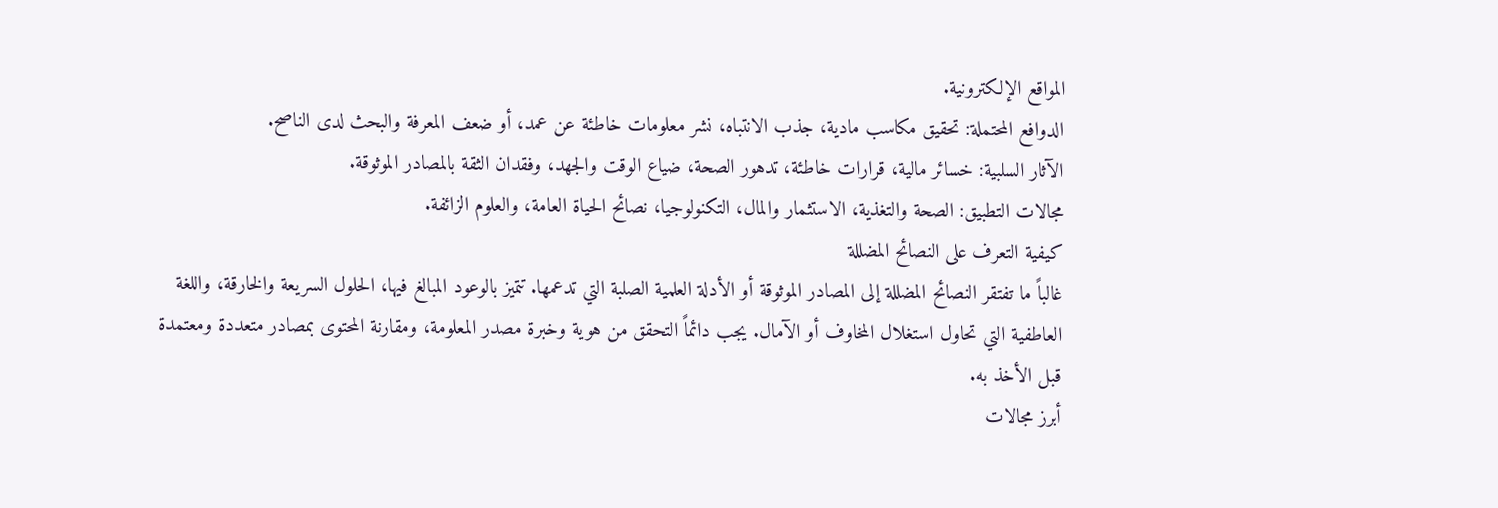المواقع الإلكترونية.
الدوافع المحتملة: تحقيق مكاسب مادية، جذب الانتباه، نشر معلومات خاطئة عن عمد، أو ضعف المعرفة والبحث لدى الناصح.
الآثار السلبية: خسائر مالية، قرارات خاطئة، تدهور الصحة، ضياع الوقت والجهد، وفقدان الثقة بالمصادر الموثوقة.
مجالات التطبيق: الصحة والتغذية، الاستثمار والمال، التكنولوجيا، نصائح الحياة العامة، والعلوم الزائفة.
كيفية التعرف على النصائح المضللة
غالباً ما تفتقر النصائح المضللة إلى المصادر الموثوقة أو الأدلة العلمية الصلبة التي تدعمها. تتميز بالوعود المبالغ فيها، الحلول السريعة والخارقة، واللغة العاطفية التي تحاول استغلال المخاوف أو الآمال. يجب دائماً التحقق من هوية وخبرة مصدر المعلومة، ومقارنة المحتوى بمصادر متعددة ومعتمدة قبل الأخذ به.
أبرز مجالات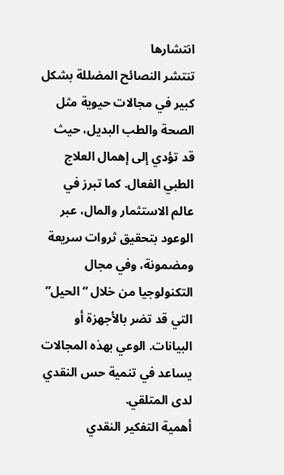انتشارها
تنتشر النصائح المضللة بشكل كبير في مجالات حيوية مثل الصحة والطب البديل، حيث قد تؤدي إلى إهمال العلاج الطبي الفعال. كما تبرز في عالم الاستثمار والمال، عبر الوعود بتحقيق ثروات سريعة ومضمونة، وفي مجال التكنولوجيا من خلال “الحيل” التي قد تضر بالأجهزة أو البيانات. الوعي بهذه المجالات يساعد في تنمية حس النقدي لدى المتلقي.
أهمية التفكير النقدي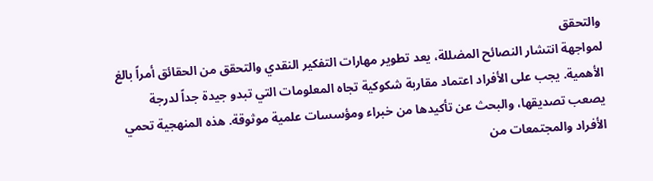والتحقق
لمواجهة انتشار النصائح المضللة، يعد تطوير مهارات التفكير النقدي والتحقق من الحقائق أمراً بالغ الأهمية. يجب على الأفراد اعتماد مقاربة شكوكية تجاه المعلومات التي تبدو جيدة جداً لدرجة يصعب تصديقها، والبحث عن تأكيدها من خبراء ومؤسسات علمية موثوقة. هذه المنهجية تحمي الأفراد والمجتمعات من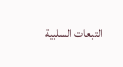التبعات السلبية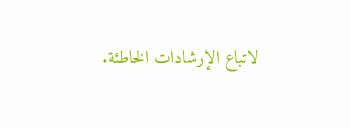لاتباع الإرشادات الخاطئة.